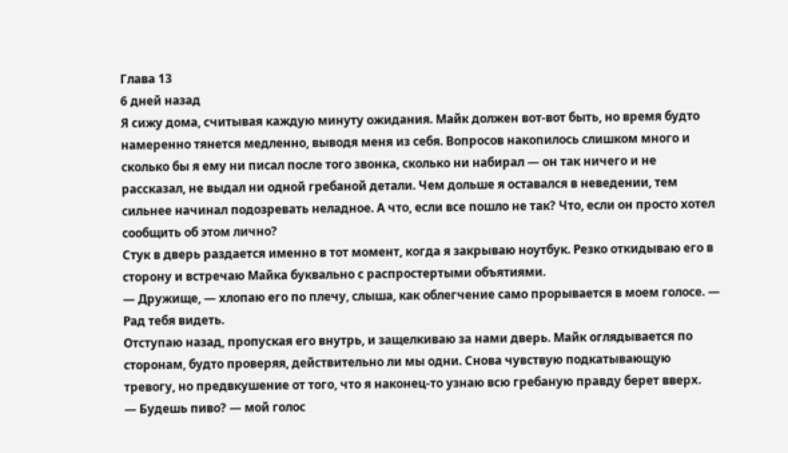Глава 13
6 дней назад
Я сижу дома, считывая каждую минуту ожидания. Майк должен вот-вот быть, но время будто намеренно тянется медленно, выводя меня из себя. Вопросов накопилось слишком много и сколько бы я ему ни писал после того звонка, сколько ни набирал — он так ничего и не рассказал, не выдал ни одной гребаной детали. Чем дольше я оставался в неведении, тем сильнее начинал подозревать неладное. А что, если все пошло не так? Что, если он просто хотел сообщить об этом лично?
Стук в дверь раздается именно в тот момент, когда я закрываю ноутбук. Резко откидываю его в сторону и встречаю Майка буквально с распростертыми объятиями.
— Дружище, — хлопаю его по плечу, слыша, как облегчение само прорывается в моем голосе. — Рад тебя видеть.
Отступаю назад, пропуская его внутрь, и защелкиваю за нами дверь. Майк оглядывается по сторонам, будто проверяя, действительно ли мы одни. Снова чувствую подкатывающую тревогу, но предвкушение от того, что я наконец-то узнаю всю гребаную правду берет вверх.
— Будешь пиво? — мой голос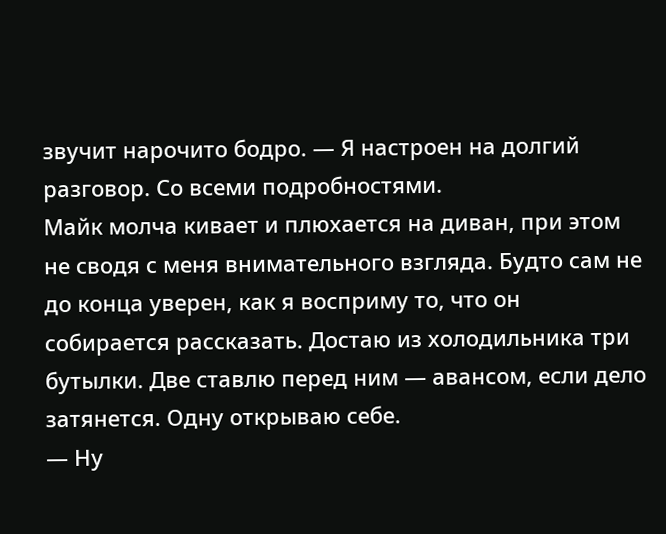звучит нарочито бодро. — Я настроен на долгий разговор. Со всеми подробностями.
Майк молча кивает и плюхается на диван, при этом не сводя с меня внимательного взгляда. Будто сам не до конца уверен, как я восприму то, что он собирается рассказать. Достаю из холодильника три бутылки. Две ставлю перед ним — авансом, если дело затянется. Одну открываю себе.
— Ну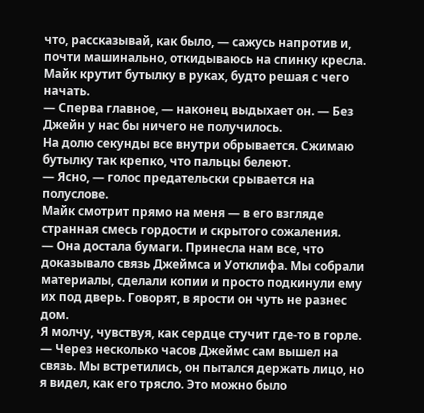что, рассказывай, как было, — сажусь напротив и, почти машинально, откидываюсь на спинку кресла.
Майк крутит бутылку в руках, будто решая с чего начать.
— Сперва главное, — наконец выдыхает он. — Без Джейн у нас бы ничего не получилось.
На долю секунды все внутри обрывается. Сжимаю бутылку так крепко, что пальцы белеют.
— Ясно, — голос предательски срывается на полуслове.
Майк смотрит прямо на меня — в его взгляде странная смесь гордости и скрытого сожаления.
— Она достала бумаги. Принесла нам все, что доказывало связь Джеймса и Уотклифа. Мы собрали материалы, сделали копии и просто подкинули ему их под дверь. Говорят, в ярости он чуть не разнес дом.
Я молчу, чувствуя, как сердце стучит где-то в горле.
— Через несколько часов Джеймс сам вышел на связь. Мы встретились, он пытался держать лицо, но я видел, как его трясло. Это можно было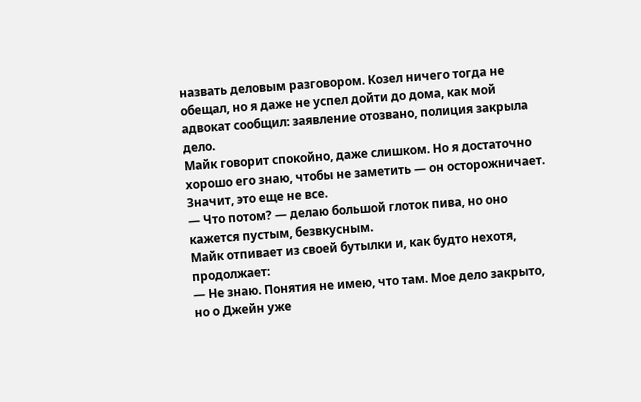назвать деловым разговором. Козел ничего тогда не обещал, но я даже не успел дойти до дома, как мой адвокат сообщил: заявление отозвано, полиция закрыла дело.
Майк говорит спокойно, даже слишком. Но я достаточно хорошо его знаю, чтобы не заметить — он осторожничает. Значит, это еще не все.
— Что потом? — делаю большой глоток пива, но оно кажется пустым, безвкусным.
Майк отпивает из своей бутылки и, как будто нехотя, продолжает:
— Не знаю. Понятия не имею, что там. Мое дело закрыто, но о Джейн уже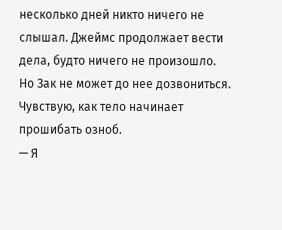несколько дней никто ничего не слышал. Джеймс продолжает вести дела, будто ничего не произошло. Но Зак не может до нее дозвониться.
Чувствую, как тело начинает прошибать озноб.
— Я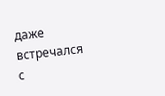даже встречался с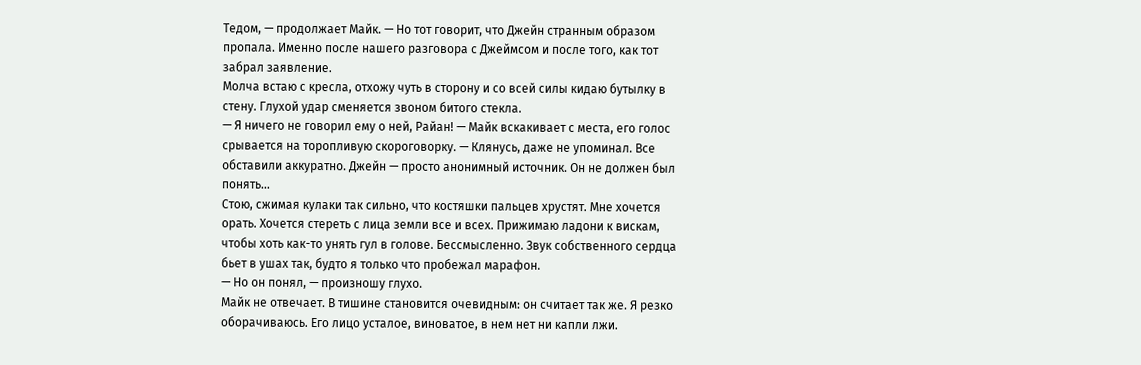Тедом, — продолжает Майк. — Но тот говорит, что Джейн странным образом пропала. Именно после нашего разговора с Джеймсом и после того, как тот забрал заявление.
Молча встаю с кресла, отхожу чуть в сторону и со всей силы кидаю бутылку в стену. Глухой удар сменяется звоном битого стекла.
— Я ничего не говорил ему о ней, Райан! — Майк вскакивает с места, его голос срывается на торопливую скороговорку. — Клянусь, даже не упоминал. Все обставили аккуратно. Джейн — просто анонимный источник. Он не должен был понять...
Стою, сжимая кулаки так сильно, что костяшки пальцев хрустят. Мне хочется орать. Хочется стереть с лица земли все и всех. Прижимаю ладони к вискам, чтобы хоть как-то унять гул в голове. Бессмысленно. Звук собственного сердца бьет в ушах так, будто я только что пробежал марафон.
— Но он понял, — произношу глухо.
Майк не отвечает. В тишине становится очевидным: он считает так же. Я резко оборачиваюсь. Его лицо усталое, виноватое, в нем нет ни капли лжи.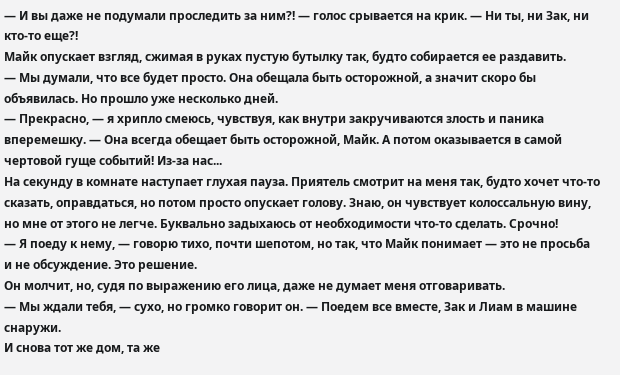— И вы даже не подумали проследить за ним?! — голос срывается на крик. — Ни ты, ни Зак, ни кто-то еще?!
Майк опускает взгляд, сжимая в руках пустую бутылку так, будто собирается ее раздавить.
— Мы думали, что все будет просто. Она обещала быть осторожной, а значит скоро бы объявилась. Но прошло уже несколько дней.
— Прекрасно, — я хрипло смеюсь, чувствуя, как внутри закручиваются злость и паника вперемешку. — Она всегда обещает быть осторожной, Майк. А потом оказывается в самой чертовой гуще событий! Из-за нас...
На секунду в комнате наступает глухая пауза. Приятель смотрит на меня так, будто хочет что-то сказать, оправдаться, но потом просто опускает голову. Знаю, он чувствует колоссальную вину, но мне от этого не легче. Буквально задыхаюсь от необходимости что-то сделать. Срочно!
— Я поеду к нему, — говорю тихо, почти шепотом, но так, что Майк понимает — это не просьба и не обсуждение. Это решение.
Он молчит, но, судя по выражению его лица, даже не думает меня отговаривать.
— Мы ждали тебя, — сухо, но громко говорит он. — Поедем все вместе, Зак и Лиам в машине снаружи.
И снова тот же дом, та же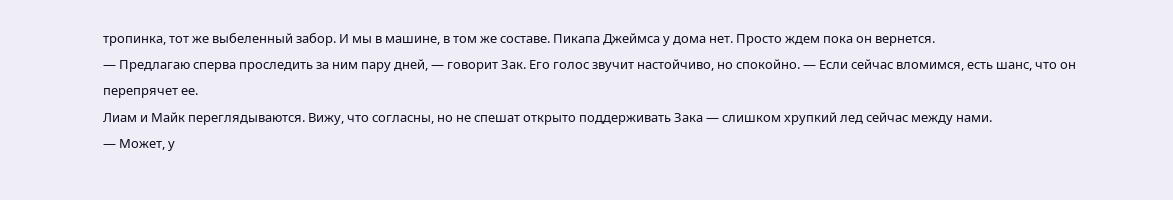тропинка, тот же выбеленный забор. И мы в машине, в том же составе. Пикапа Джеймса у дома нет. Просто ждем пока он вернется.
— Предлагаю сперва проследить за ним пару дней, — говорит Зак. Его голос звучит настойчиво, но спокойно. — Если сейчас вломимся, есть шанс, что он перепрячет ее.
Лиам и Майк переглядываются. Вижу, что согласны, но не спешат открыто поддерживать Зака — слишком хрупкий лед сейчас между нами.
— Может, у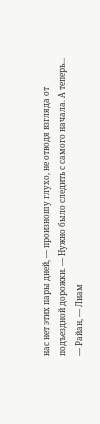нас нет этих пары дней, — произношу глухо, не отводя взгляда от подъездной дорожки. — Нужно было следить с самого начала. А теперь...
— Райан, — Лиам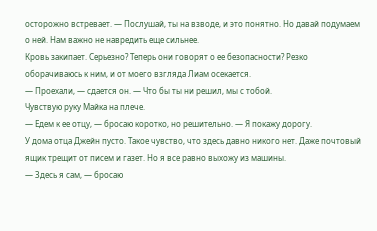осторожно встревает. — Послушай, ты на взводе, и это понятно. Но давай подумаем о ней. Нам важно не навредить еще сильнее.
Кровь закипает. Серьезно? Теперь они говорят о ее безопасности? Резко оборачиваюсь к ним, и от моего взгляда Лиам осекается.
— Проехали, — сдается он. — Что бы ты ни решил, мы с тобой.
Чувствую руку Майка на плече.
— Едем к ее отцу, — бросаю коротко, но решительно. — Я покажу дорогу.
У дома отца Джейн пусто. Такое чувство, что здесь давно никого нет. Даже почтовый ящик трещит от писем и газет. Но я все равно выхожу из машины.
— Здесь я сам, — бросаю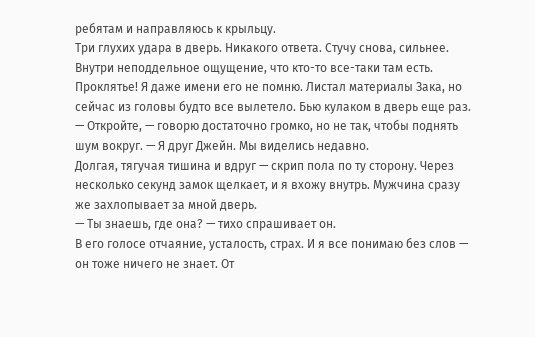ребятам и направляюсь к крыльцу.
Три глухих удара в дверь. Никакого ответа. Стучу снова, сильнее. Внутри неподдельное ощущение, что кто-то все-таки там есть. Проклятье! Я даже имени его не помню. Листал материалы Зака, но сейчас из головы будто все вылетело. Бью кулаком в дверь еще раз.
— Откройте, — говорю достаточно громко, но не так, чтобы поднять шум вокруг. — Я друг Джейн. Мы виделись недавно.
Долгая, тягучая тишина и вдруг — скрип пола по ту сторону. Через несколько секунд замок щелкает, и я вхожу внутрь. Мужчина сразу же захлопывает за мной дверь.
— Ты знаешь, где она? — тихо спрашивает он.
В его голосе отчаяние, усталость, страх. И я все понимаю без слов — он тоже ничего не знает. От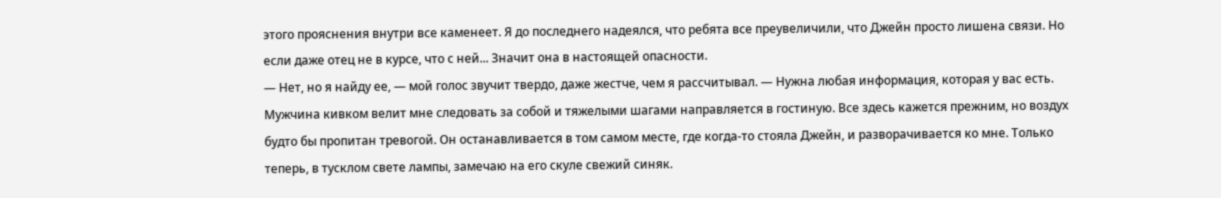этого прояснения внутри все каменеет. Я до последнего надеялся, что ребята все преувеличили, что Джейн просто лишена связи. Но если даже отец не в курсе, что с ней... Значит она в настоящей опасности.
— Нет, но я найду ее, — мой голос звучит твердо, даже жестче, чем я рассчитывал. — Нужна любая информация, которая у вас есть.
Мужчина кивком велит мне следовать за собой и тяжелыми шагами направляется в гостиную. Все здесь кажется прежним, но воздух будто бы пропитан тревогой. Он останавливается в том самом месте, где когда-то стояла Джейн, и разворачивается ко мне. Только теперь, в тусклом свете лампы, замечаю на его скуле свежий синяк.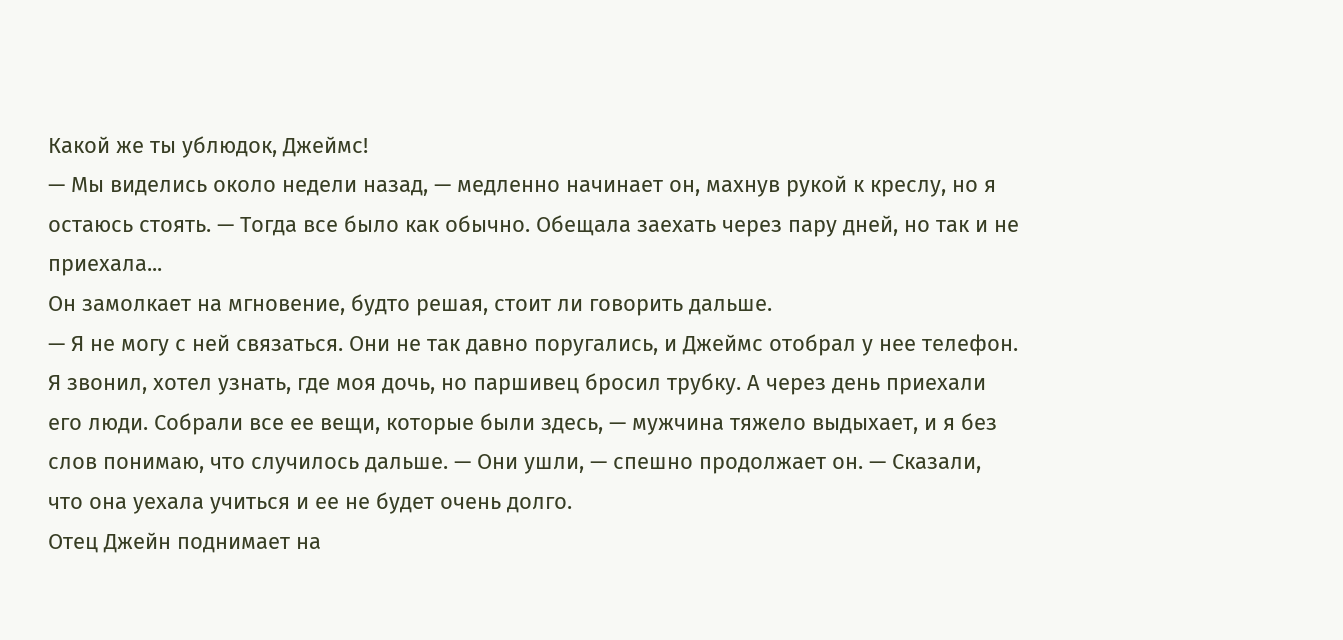Какой же ты ублюдок, Джеймс!
— Мы виделись около недели назад, — медленно начинает он, махнув рукой к креслу, но я остаюсь стоять. — Тогда все было как обычно. Обещала заехать через пару дней, но так и не приехала...
Он замолкает на мгновение, будто решая, стоит ли говорить дальше.
— Я не могу с ней связаться. Они не так давно поругались, и Джеймс отобрал у нее телефон. Я звонил, хотел узнать, где моя дочь, но паршивец бросил трубку. А через день приехали его люди. Собрали все ее вещи, которые были здесь, — мужчина тяжело выдыхает, и я без слов понимаю, что случилось дальше. — Они ушли, — спешно продолжает он. — Сказали, что она уехала учиться и ее не будет очень долго.
Отец Джейн поднимает на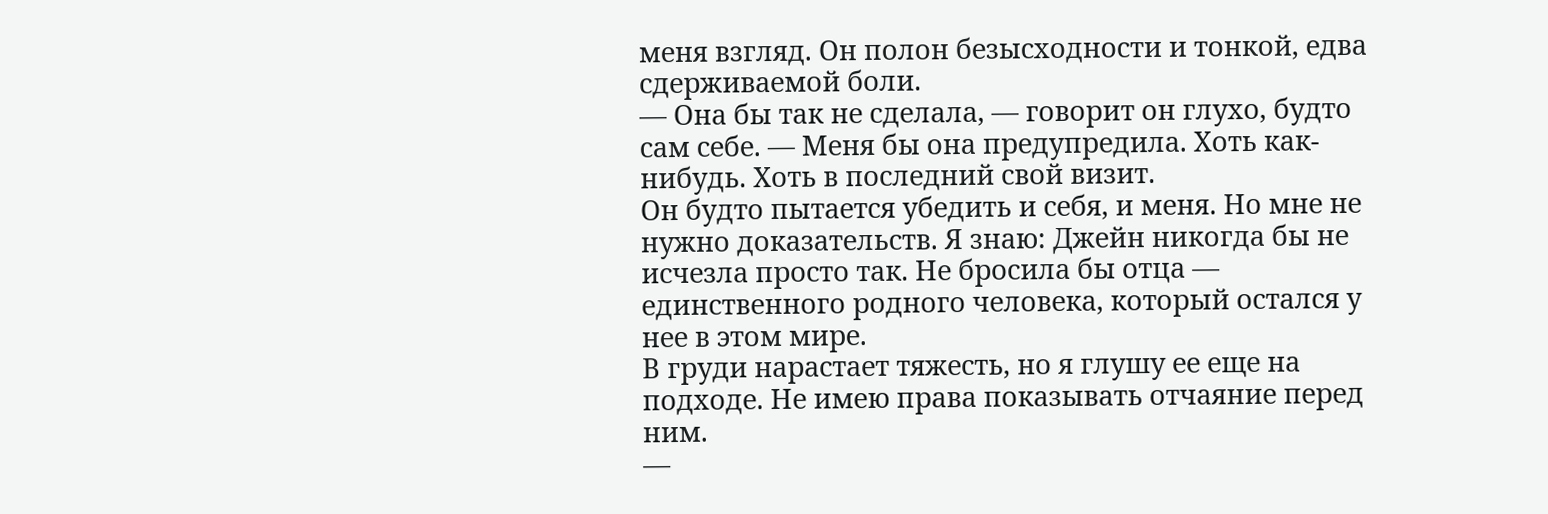меня взгляд. Он полон безысходности и тонкой, едва сдерживаемой боли.
— Она бы так не сделала, — говорит он глухо, будто сам себе. — Меня бы она предупредила. Хоть как-нибудь. Хоть в последний свой визит.
Он будто пытается убедить и себя, и меня. Но мне не нужно доказательств. Я знаю: Джейн никогда бы не исчезла просто так. Не бросила бы отца — единственного родного человека, который остался у нее в этом мире.
В груди нарастает тяжесть, но я глушу ее еще на подходе. Не имею права показывать отчаяние перед ним.
—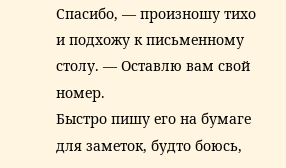Спасибо, — произношу тихо и подхожу к письменному столу. — Оставлю вам свой номер.
Быстро пишу его на бумаге для заметок, будто боюсь,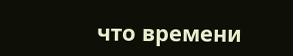что времени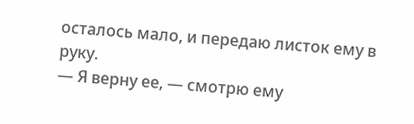осталось мало, и передаю листок ему в руку.
— Я верну ее, — смотрю ему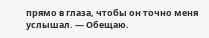прямо в глаза, чтобы он точно меня услышал. — Обещаю.